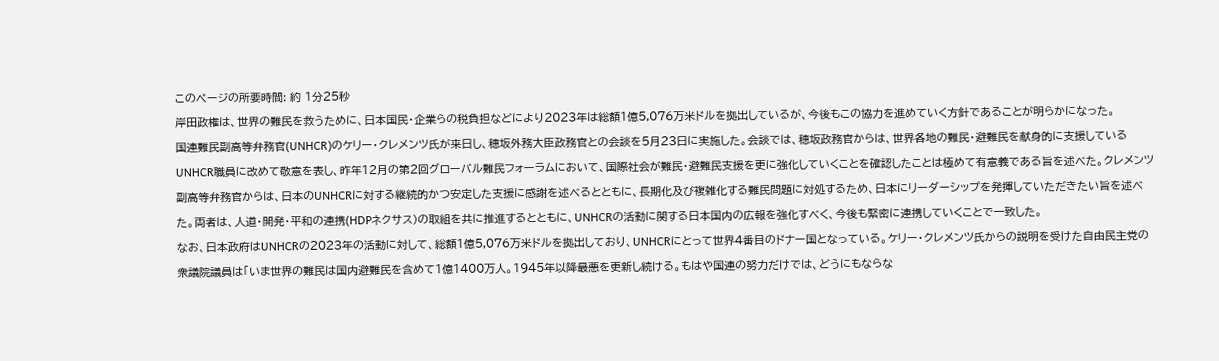このページの所要時間: 約 1分25秒
岸田政権は、世界の難民を救うために、日本国民・企業らの税負担などにより2023年は総額1億5,076万米ドルを拠出しているが、今後もこの協力を進めていく方針であることが明らかになった。
国連難民副高等弁務官(UNHCR)のケリー・クレメンツ氏が来日し、穂坂外務大臣政務官との会談を5月23日に実施した。会談では、穂坂政務官からは、世界各地の難民・避難民を献身的に支援しているUNHCR職員に改めて敬意を表し、昨年12月の第2回グローバル難民フォーラムにおいて、国際社会が難民・避難民支援を更に強化していくことを確認したことは極めて有意義である旨を述べた。クレメンツ副高等弁務官からは、日本のUNHCRに対する継続的かつ安定した支援に感謝を述べるとともに、長期化及び複雑化する難民問題に対処するため、日本にリーダーシップを発揮していただきたい旨を述べた。両者は、人道・開発・平和の連携(HDPネクサス)の取組を共に推進するとともに、UNHCRの活動に関する日本国内の広報を強化すべく、今後も緊密に連携していくことで一致した。
なお、日本政府はUNHCRの2023年の活動に対して、総額1億5,076万米ドルを拠出しており、UNHCRにとって世界4番目のドナー国となっている。ケリー・クレメンツ氏からの説明を受けた自由民主党の衆議院議員は「いま世界の難民は国内避難民を含めて1億1400万人。1945年以降最悪を更新し続ける。もはや国連の努力だけでは、どうにもならな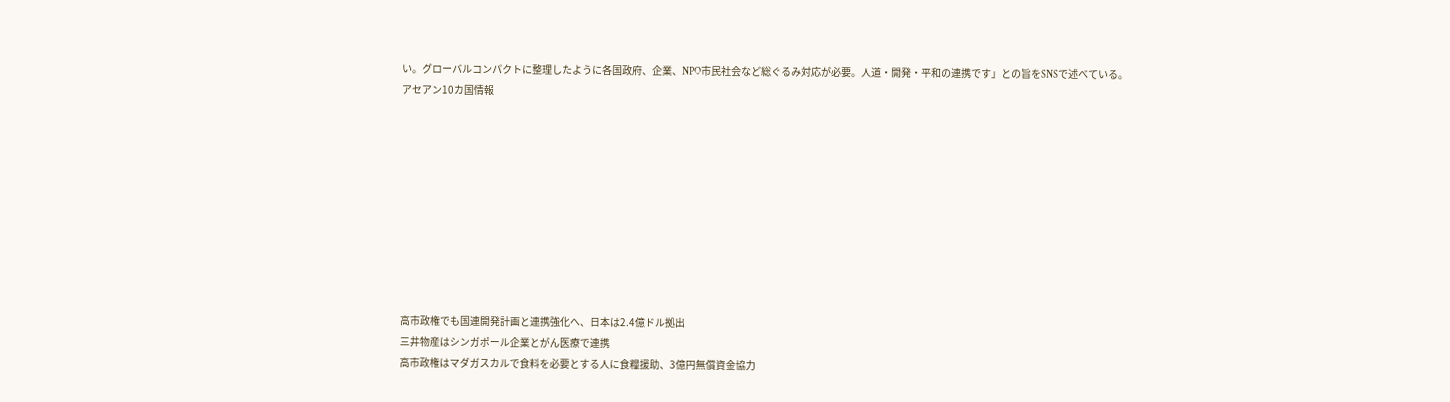い。グローバルコンパクトに整理したように各国政府、企業、NPO市民社会など総ぐるみ対応が必要。人道・開発・平和の連携です」との旨をSNSで述べている。
アセアン10カ国情報










高市政権でも国連開発計画と連携強化へ、日本は2.4億ドル拠出
三井物産はシンガポール企業とがん医療で連携
高市政権はマダガスカルで食料を必要とする人に食糧援助、3億円無償資金協力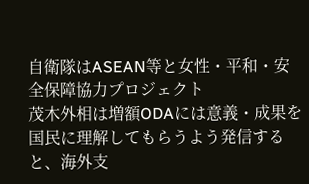自衛隊はASEAN等と女性・平和・安全保障協力プロジェクト
茂木外相は増額ODAには意義・成果を国民に理解してもらうよう発信すると、海外支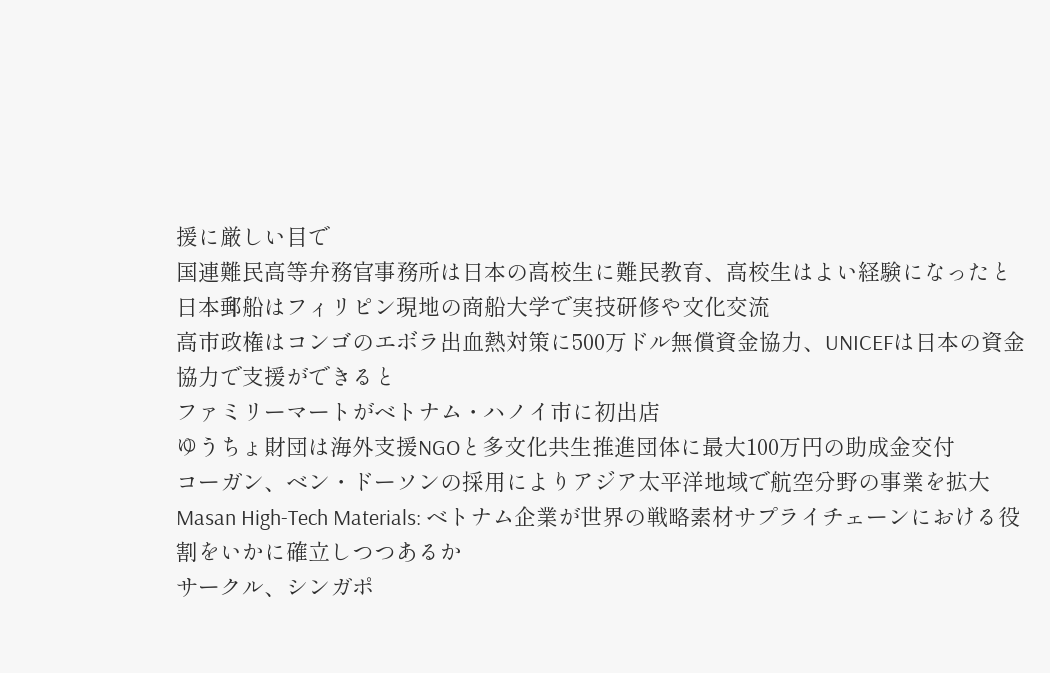援に厳しい目で
国連難民高等弁務官事務所は日本の高校生に難民教育、高校生はよい経験になったと
日本郵船はフィリピン現地の商船大学で実技研修や文化交流
高市政権はコンゴのエボラ出血熱対策に500万ドル無償資金協力、UNICEFは日本の資金協力で支援ができると
ファミリーマートがベトナム・ハノイ市に初出店
ゆうちょ財団は海外支援NGOと多文化共生推進団体に最大100万円の助成金交付
コーガン、ベン・ドーソンの採用によりアジア太平洋地域で航空分野の事業を拡大
Masan High-Tech Materials: ベトナム企業が世界の戦略素材サプライチェーンにおける役割をいかに確立しつつあるか
サークル、シンガポ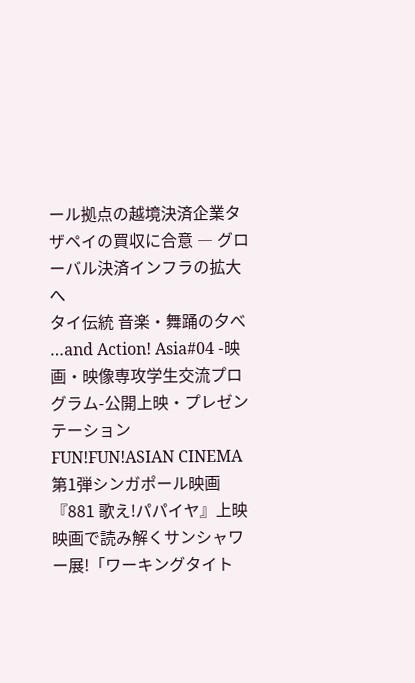ール拠点の越境決済企業タザペイの買収に合意 ― グローバル決済インフラの拡大へ
タイ伝統 音楽・舞踊の夕べ
…and Action! Asia#04 -映画・映像専攻学生交流プログラム-公開上映・プレゼンテーション
FUN!FUN!ASIAN CINEMA 第1弾シンガポール映画『881 歌え!パパイヤ』上映
映画で読み解くサンシャワー展!「ワーキングタイト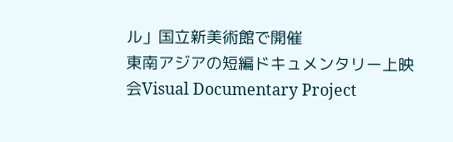ル」国立新美術館で開催
東南アジアの短編ドキュメンタリー上映会Visual Documentary Project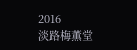2016
淡路梅薫堂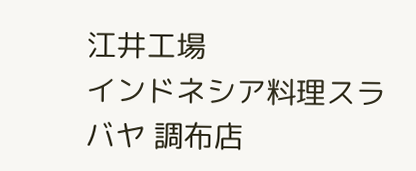江井工場
インドネシア料理スラバヤ 調布店